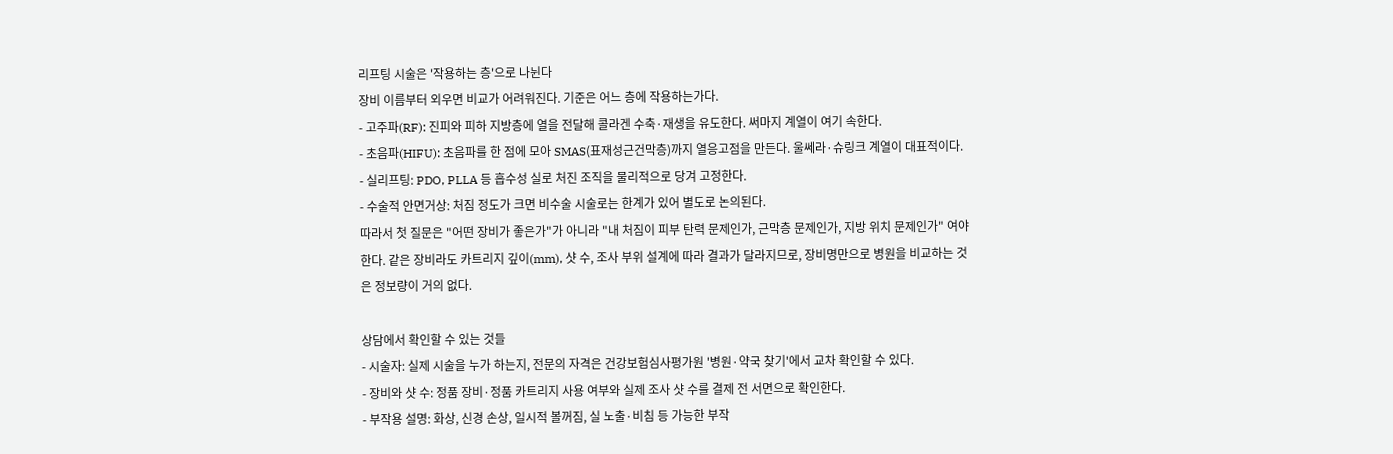리프팅 시술은 '작용하는 층'으로 나뉜다
장비 이름부터 외우면 비교가 어려워진다. 기준은 어느 층에 작용하는가다.
- 고주파(RF): 진피와 피하 지방층에 열을 전달해 콜라겐 수축·재생을 유도한다. 써마지 계열이 여기 속한다.
- 초음파(HIFU): 초음파를 한 점에 모아 SMAS(표재성근건막층)까지 열응고점을 만든다. 울쎄라·슈링크 계열이 대표적이다.
- 실리프팅: PDO, PLLA 등 흡수성 실로 처진 조직을 물리적으로 당겨 고정한다.
- 수술적 안면거상: 처짐 정도가 크면 비수술 시술로는 한계가 있어 별도로 논의된다.
따라서 첫 질문은 "어떤 장비가 좋은가"가 아니라 "내 처짐이 피부 탄력 문제인가, 근막층 문제인가, 지방 위치 문제인가" 여야 한다. 같은 장비라도 카트리지 깊이(mm), 샷 수, 조사 부위 설계에 따라 결과가 달라지므로, 장비명만으로 병원을 비교하는 것은 정보량이 거의 없다.

상담에서 확인할 수 있는 것들
- 시술자: 실제 시술을 누가 하는지, 전문의 자격은 건강보험심사평가원 '병원·약국 찾기'에서 교차 확인할 수 있다.
- 장비와 샷 수: 정품 장비·정품 카트리지 사용 여부와 실제 조사 샷 수를 결제 전 서면으로 확인한다.
- 부작용 설명: 화상, 신경 손상, 일시적 볼꺼짐, 실 노출·비침 등 가능한 부작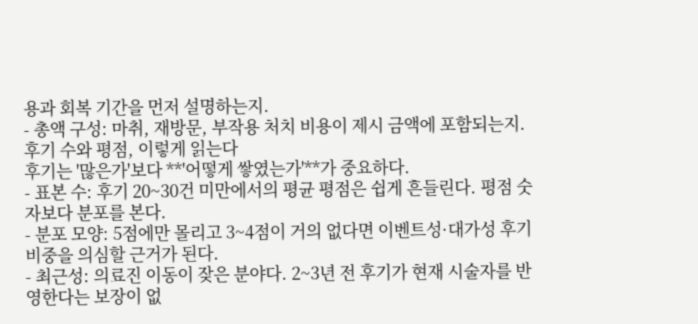용과 회복 기간을 먼저 설명하는지.
- 총액 구성: 마취, 재방문, 부작용 처치 비용이 제시 금액에 포함되는지.
후기 수와 평점, 이렇게 읽는다
후기는 '많은가'보다 **'어떻게 쌓였는가'**가 중요하다.
- 표본 수: 후기 20~30건 미만에서의 평균 평점은 쉽게 흔들린다. 평점 숫자보다 분포를 본다.
- 분포 모양: 5점에만 몰리고 3~4점이 거의 없다면 이벤트성·대가성 후기 비중을 의심할 근거가 된다.
- 최근성: 의료진 이동이 잦은 분야다. 2~3년 전 후기가 현재 시술자를 반영한다는 보장이 없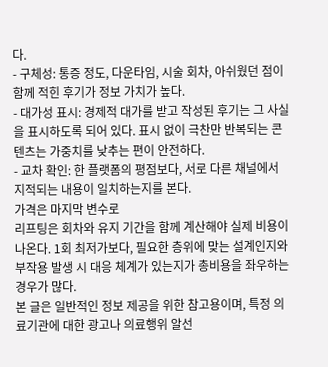다.
- 구체성: 통증 정도, 다운타임, 시술 회차, 아쉬웠던 점이 함께 적힌 후기가 정보 가치가 높다.
- 대가성 표시: 경제적 대가를 받고 작성된 후기는 그 사실을 표시하도록 되어 있다. 표시 없이 극찬만 반복되는 콘텐츠는 가중치를 낮추는 편이 안전하다.
- 교차 확인: 한 플랫폼의 평점보다, 서로 다른 채널에서 지적되는 내용이 일치하는지를 본다.
가격은 마지막 변수로
리프팅은 회차와 유지 기간을 함께 계산해야 실제 비용이 나온다. 1회 최저가보다, 필요한 층위에 맞는 설계인지와 부작용 발생 시 대응 체계가 있는지가 총비용을 좌우하는 경우가 많다.
본 글은 일반적인 정보 제공을 위한 참고용이며, 특정 의료기관에 대한 광고나 의료행위 알선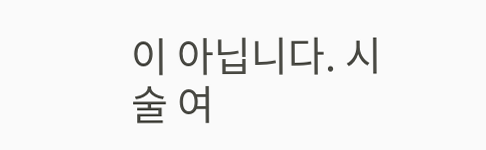이 아닙니다. 시술 여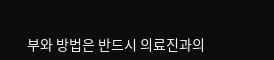부와 방법은 반드시 의료진과의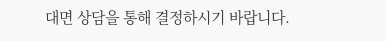대면 상담을 통해 결정하시기 바랍니다.